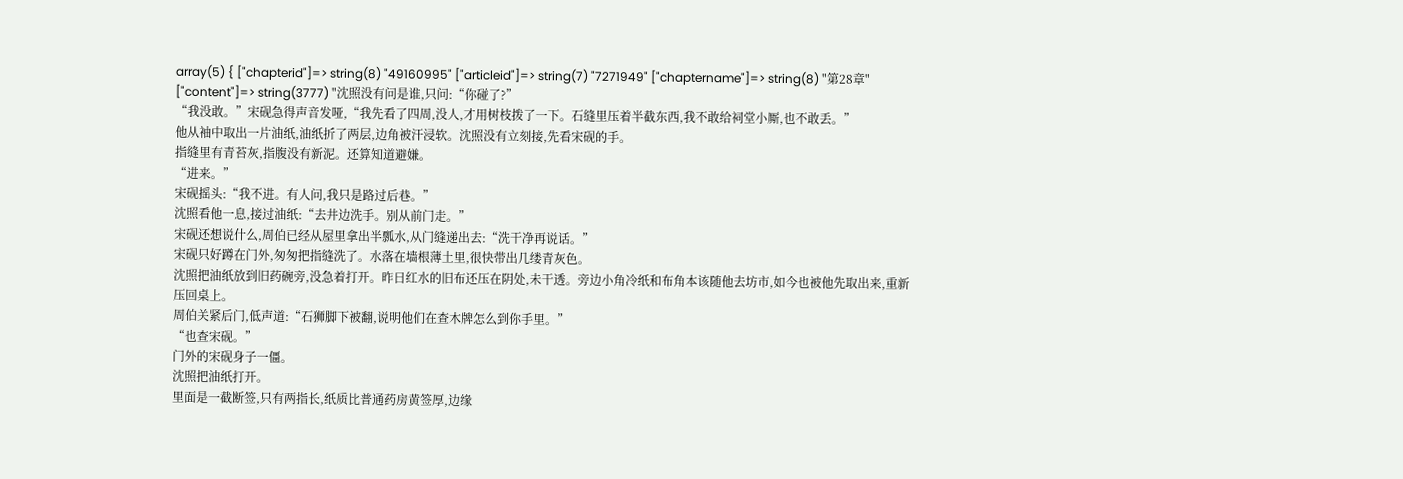array(5) { ["chapterid"]=> string(8) "49160995" ["articleid"]=> string(7) "7271949" ["chaptername"]=> string(8) "第28章" ["content"]=> string(3777) "沈照没有问是谁,只问:“你碰了?”
“我没敢。”宋砚急得声音发哑,“我先看了四周,没人,才用树枝拨了一下。石缝里压着半截东西,我不敢给祠堂小厮,也不敢丢。”
他从袖中取出一片油纸,油纸折了两层,边角被汗浸软。沈照没有立刻接,先看宋砚的手。
指缝里有青苔灰,指腹没有新泥。还算知道避嫌。
“进来。”
宋砚摇头:“我不进。有人问,我只是路过后巷。”
沈照看他一息,接过油纸:“去井边洗手。别从前门走。”
宋砚还想说什么,周伯已经从屋里拿出半瓢水,从门缝递出去:“洗干净再说话。”
宋砚只好蹲在门外,匆匆把指缝洗了。水落在墙根薄土里,很快带出几缕青灰色。
沈照把油纸放到旧药碗旁,没急着打开。昨日红水的旧布还压在阴处,未干透。旁边小角冷纸和布角本该随他去坊市,如今也被他先取出来,重新压回桌上。
周伯关紧后门,低声道:“石狮脚下被翻,说明他们在查木牌怎么到你手里。”
“也查宋砚。”
门外的宋砚身子一僵。
沈照把油纸打开。
里面是一截断签,只有两指长,纸质比普通药房黄签厚,边缘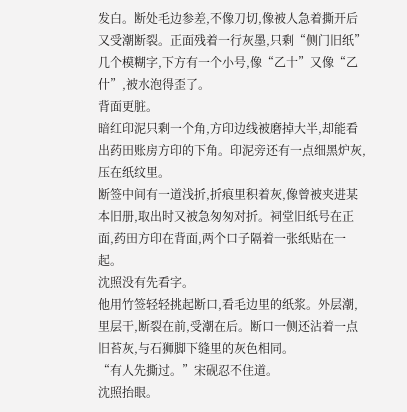发白。断处毛边参差,不像刀切,像被人急着撕开后又受潮断裂。正面残着一行灰墨,只剩“侧门旧纸”几个模糊字,下方有一个小号,像“乙十”又像“乙什”,被水泡得歪了。
背面更脏。
暗红印泥只剩一个角,方印边线被磨掉大半,却能看出药田账房方印的下角。印泥旁还有一点细黑炉灰,压在纸纹里。
断签中间有一道浅折,折痕里积着灰,像曾被夹进某本旧册,取出时又被急匆匆对折。祠堂旧纸号在正面,药田方印在背面,两个口子隔着一张纸贴在一起。
沈照没有先看字。
他用竹签轻轻挑起断口,看毛边里的纸浆。外层潮,里层干,断裂在前,受潮在后。断口一侧还沾着一点旧苔灰,与石狮脚下缝里的灰色相同。
“有人先撕过。”宋砚忍不住道。
沈照抬眼。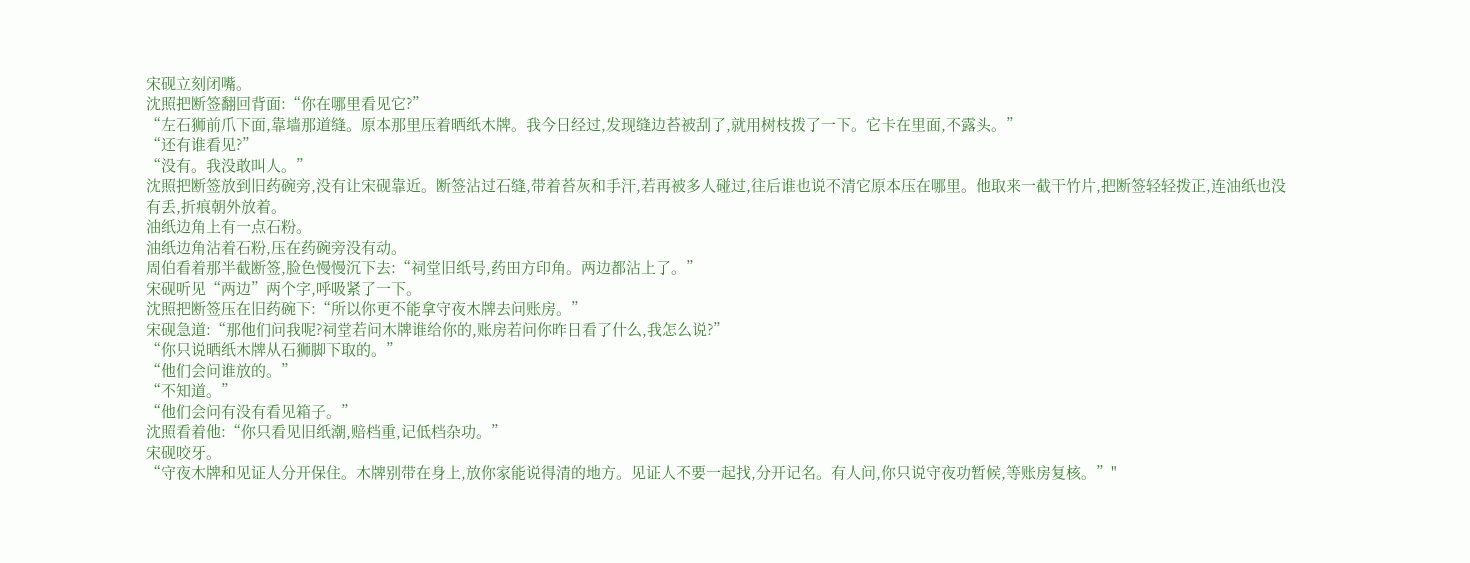宋砚立刻闭嘴。
沈照把断签翻回背面:“你在哪里看见它?”
“左石狮前爪下面,靠墙那道缝。原本那里压着晒纸木牌。我今日经过,发现缝边苔被刮了,就用树枝拨了一下。它卡在里面,不露头。”
“还有谁看见?”
“没有。我没敢叫人。”
沈照把断签放到旧药碗旁,没有让宋砚靠近。断签沾过石缝,带着苔灰和手汗,若再被多人碰过,往后谁也说不清它原本压在哪里。他取来一截干竹片,把断签轻轻拨正,连油纸也没有丢,折痕朝外放着。
油纸边角上有一点石粉。
油纸边角沾着石粉,压在药碗旁没有动。
周伯看着那半截断签,脸色慢慢沉下去:“祠堂旧纸号,药田方印角。两边都沾上了。”
宋砚听见“两边”两个字,呼吸紧了一下。
沈照把断签压在旧药碗下:“所以你更不能拿守夜木牌去问账房。”
宋砚急道:“那他们问我呢?祠堂若问木牌谁给你的,账房若问你昨日看了什么,我怎么说?”
“你只说晒纸木牌从石狮脚下取的。”
“他们会问谁放的。”
“不知道。”
“他们会问有没有看见箱子。”
沈照看着他:“你只看见旧纸潮,赔档重,记低档杂功。”
宋砚咬牙。
“守夜木牌和见证人分开保住。木牌别带在身上,放你家能说得清的地方。见证人不要一起找,分开记名。有人问,你只说守夜功暂候,等账房复核。”"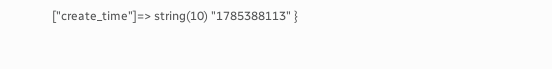["create_time"]=> string(10) "1785388113" }